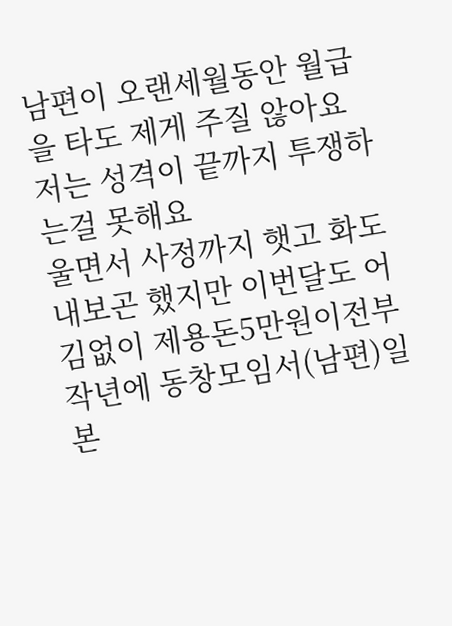남편이 오랜세월동안 월급을 타도 제게 주질 않아요
저는 성격이 끝까지 투쟁하는걸 못해요
울면서 사정까지 햇고 화도 내보곤 했지만 이번달도 어김없이 제용돈5만원이전부
작년에 동창모임서(남편)일본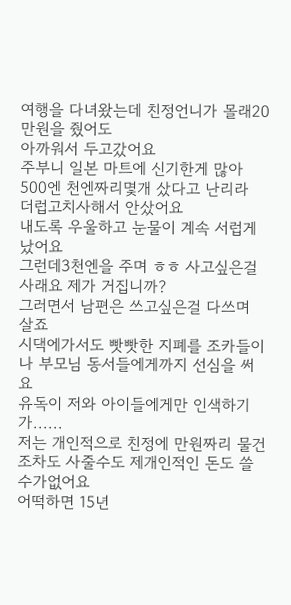여행을 다녀왔는데 친정언니가 몰래20만원을 줬어도
아까워서 두고갔어요
주부니 일본 마트에 신기한게 많아 500엔 천엔짜리몇개 샀다고 난리라
더럽고치사해서 안샀어요
내도록 우울하고 눈물이 계속 서럽게 났어요
그런데3천엔을 주며 ㅎㅎ 사고싶은걸 사래요 제가 거집니까?
그러면서 남편은 쓰고싶은걸 다쓰며 살죠
시댁에가서도 빳빳한 지폐를 조카들이나 부모님 동서들에게까지 선심을 써요
유독이 저와 아이들에게만 인색하기가......
저는 개인적으로 친정에 만원짜리 물건조차도 사줄수도 제개인적인 돈도 쓸수가없어요
어떡하면 15년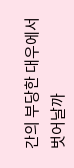간의 부당한 대우에서 벗어날까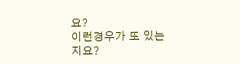요?
이런경우가 또 있는지요?